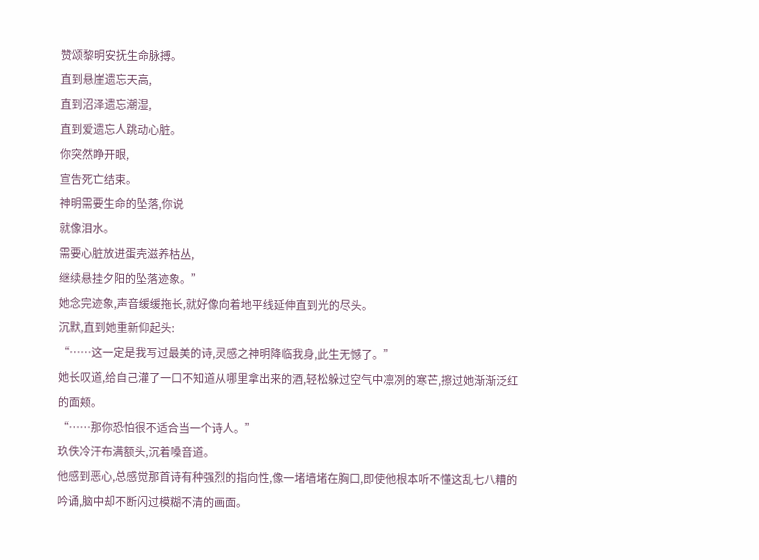赞颂黎明安抚生命脉搏。
直到悬崖遗忘天高,
直到沼泽遗忘潮湿,
直到爱遗忘人跳动心脏。
你突然睁开眼,
宣告死亡结束。
神明需要生命的坠落,你说
就像泪水。
需要心脏放进蛋壳滋养枯丛,
继续悬挂夕阳的坠落迹象。”
她念完迹象,声音缓缓拖长,就好像向着地平线延伸直到光的尽头。
沉默,直到她重新仰起头:
“……这一定是我写过最美的诗,灵感之神明降临我身,此生无憾了。”
她长叹道,给自己灌了一口不知道从哪里拿出来的酒,轻松躲过空气中凛冽的寒芒,擦过她渐渐泛红的面颊。
“……那你恐怕很不适合当一个诗人。”
玖佚冷汗布满额头,沉着嗓音道。
他感到恶心,总感觉那首诗有种强烈的指向性,像一堵墙堵在胸口,即使他根本听不懂这乱七八糟的吟诵,脑中却不断闪过模糊不清的画面。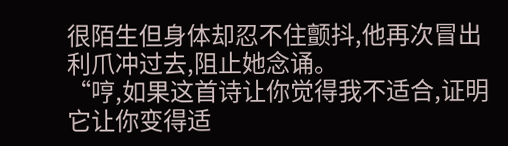很陌生但身体却忍不住颤抖,他再次冒出利爪冲过去,阻止她念诵。
“哼,如果这首诗让你觉得我不适合,证明它让你变得适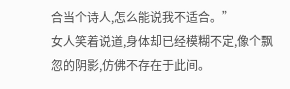合当个诗人,怎么能说我不适合。”
女人笑着说道,身体却已经模糊不定,像个飘忽的阴影,仿佛不存在于此间。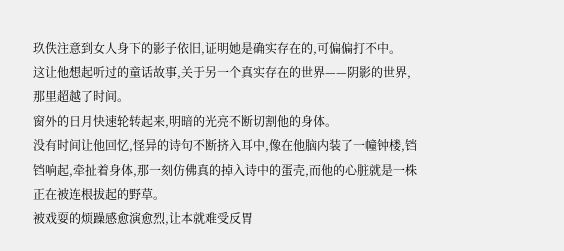玖佚注意到女人身下的影子依旧,证明她是确实存在的,可偏偏打不中。
这让他想起听过的童话故事,关于另一个真实存在的世界——阴影的世界,那里超越了时间。
窗外的日月快速轮转起来,明暗的光亮不断切割他的身体。
没有时间让他回忆,怪异的诗句不断挤入耳中,像在他脑内装了一幢钟楼,铛铛响起,牵扯着身体,那一刻仿佛真的掉入诗中的蛋壳,而他的心脏就是一株正在被连根拔起的野草。
被戏耍的烦躁感愈演愈烈,让本就难受反胃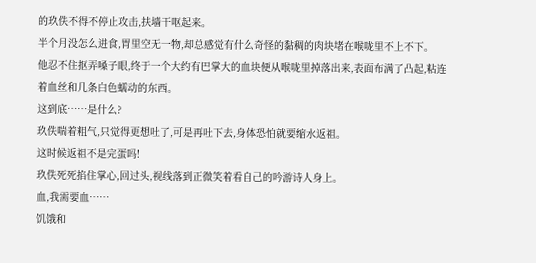的玖佚不得不停止攻击,扶墙干呕起来。
半个月没怎么进食,胃里空无一物,却总感觉有什么奇怪的黏稠的肉块堵在喉咙里不上不下。
他忍不住抠弄嗓子眼,终于一个大约有巴掌大的血块便从喉咙里掉落出来,表面布满了凸起,粘连着血丝和几条白色蠕动的东西。
这到底……是什么?
玖佚喘着粗气,只觉得更想吐了,可是再吐下去,身体恐怕就要缩水返祖。
这时候返祖不是完蛋吗!
玖佚死死掐住掌心,回过头,视线落到正微笑着看自己的吟游诗人身上。
血,我需要血……
饥饿和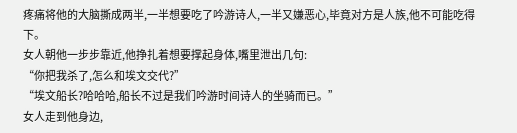疼痛将他的大脑撕成两半,一半想要吃了吟游诗人,一半又嫌恶心,毕竟对方是人族,他不可能吃得下。
女人朝他一步步靠近,他挣扎着想要撑起身体,嘴里泄出几句:
“你把我杀了,怎么和埃文交代?”
“埃文船长?哈哈哈,船长不过是我们吟游时间诗人的坐骑而已。”
女人走到他身边,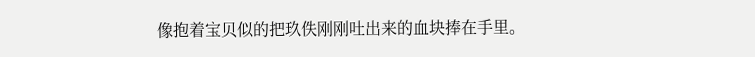像抱着宝贝似的把玖佚刚刚吐出来的血块捧在手里。